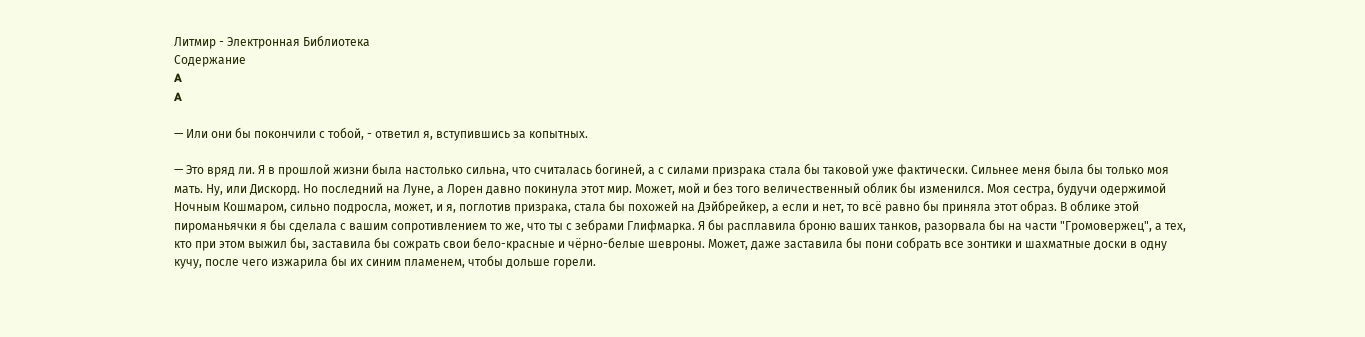Литмир - Электронная Библиотека
Содержание
A
A

— Или они бы покончили с тобой, - ответил я, вступившись за копытных.

— Это вряд ли. Я в прошлой жизни была настолько сильна, что считалась богиней, а с силами призрака стала бы таковой уже фактически. Сильнее меня была бы только моя мать. Ну, или Дискорд. Но последний на Луне, а Лорен давно покинула этот мир. Может, мой и без того величественный облик бы изменился. Моя сестра, будучи одержимой Ночным Кошмаром, сильно подросла, может, и я, поглотив призрака, стала бы похожей на Дэйбрейкер, а если и нет, то всё равно бы приняла этот образ. В облике этой пироманьячки я бы сделала с вашим сопротивлением то же, что ты с зебрами Глифмарка. Я бы расплавила броню ваших танков, разорвала бы на части "Громовержец", а тех, кто при этом выжил бы, заставила бы сожрать свои бело-красные и чёрно-белые шевроны. Может, даже заставила бы пони собрать все зонтики и шахматные доски в одну кучу, после чего изжарила бы их синим пламенем, чтобы дольше горели.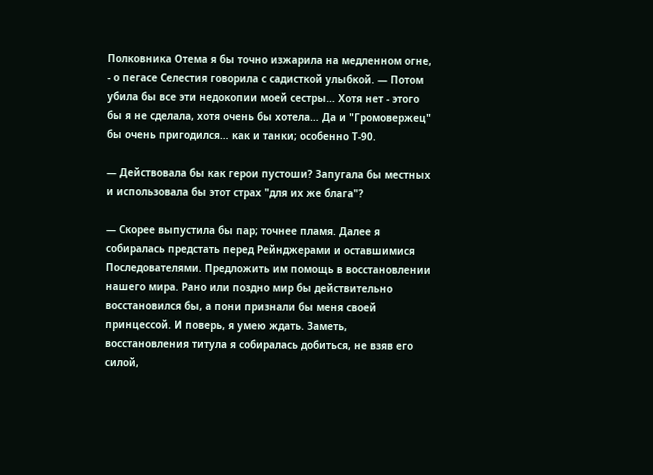Полковника Отема я бы точно изжарила на медленном огне, - о пегасе Селестия говорила с садисткой улыбкой. — Потом убила бы все эти недокопии моей сестры… Хотя нет - этого бы я не сделала, хотя очень бы хотела… Да и "Громовержец" бы очень пригодился… как и танки; особенно Т-90.

— Действовала бы как герои пустоши? Запугала бы местных и использовала бы этот страх "для их же блага"?

— Скорее выпустила бы пар; точнее пламя. Далее я собиралась предстать перед Рейнджерами и оставшимися Последователями. Предложить им помощь в восстановлении нашего мира. Рано или поздно мир бы действительно восстановился бы, а пони признали бы меня своей принцессой. И поверь, я умею ждать. Заметь, восстановления титула я собиралась добиться, не взяв его силой,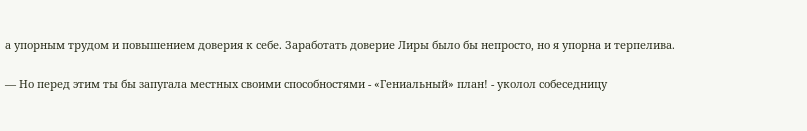а упорным трудом и повышением доверия к себе. Заработать доверие Лиры было бы непросто, но я упорна и терпелива.

— Но перед этим ты бы запугала местных своими способностями - «Гениальный» план! - уколол собеседницу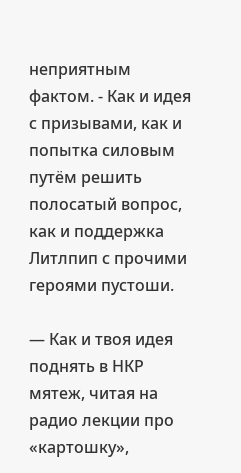неприятным фактом. - Как и идея с призывами, как и попытка силовым путём решить полосатый вопрос, как и поддержка Литлпип с прочими героями пустоши.

— Как и твоя идея поднять в НКР мятеж, читая на радио лекции про «картошку»,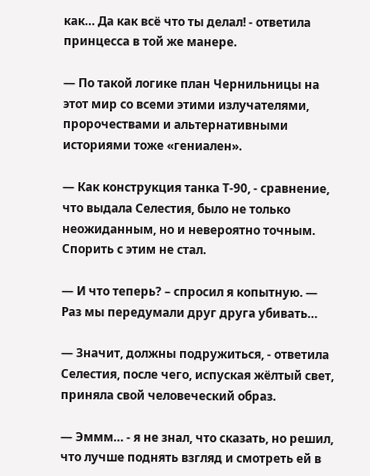как… Да как всё что ты делал! - ответила принцесса в той же манере.

— По такой логике план Чернильницы на этот мир со всеми этими излучателями, пророчествами и альтернативными историями тоже «гениален».

— Как конструкция танка Т-90, - сравнение, что выдала Селестия, было не только неожиданным, но и невероятно точным. Спорить с этим не стал.

— И что теперь? – спросил я копытную. — Раз мы передумали друг друга убивать…

— Значит, должны подружиться, - ответила Селестия, после чего, испуская жёлтый свет, приняла свой человеческий образ.

— Эммм… - я не знал, что сказать, но решил, что лучше поднять взгляд и смотреть ей в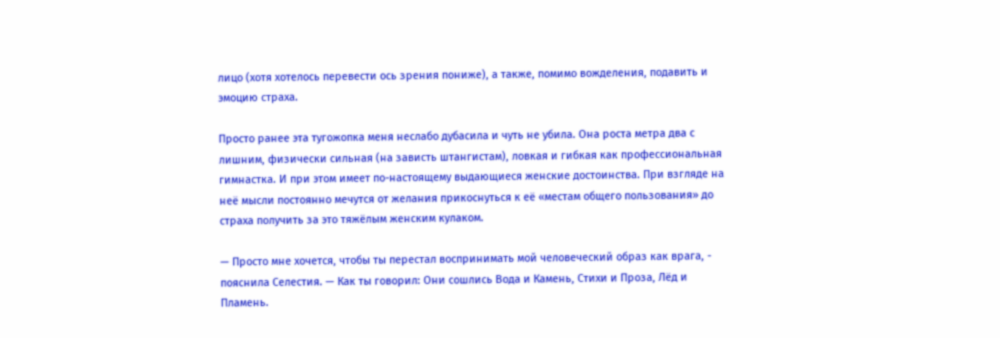лицо (хотя хотелось перевести ось зрения пониже), а также, помимо вожделения, подавить и эмоцию страха.

Просто ранее эта тугожопка меня неслабо дубасила и чуть не убила. Она роста метра два с лишним, физически сильная (на зависть штангистам), ловкая и гибкая как профессиональная гимнастка. И при этом имеет по-настоящему выдающиеся женские достоинства. При взгляде на неё мысли постоянно мечутся от желания прикоснуться к её «местам общего пользования» до страха получить за это тяжёлым женским кулаком.

— Просто мне хочется, чтобы ты перестал воспринимать мой человеческий образ как врага, - пояснила Селестия. — Как ты говорил: Они сошлись Вода и Камень, Стихи и Проза, Лёд и Пламень.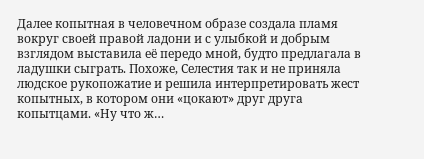Далее копытная в человечном образе создала пламя вокруг своей правой ладони и с улыбкой и добрым взглядом выставила её передо мной, будто предлагала в ладушки сыграть. Похоже, Селестия так и не приняла людское рукопожатие и решила интерпретировать жест копытных, в котором они «цокают» друг друга копытцами. «Ну что ж…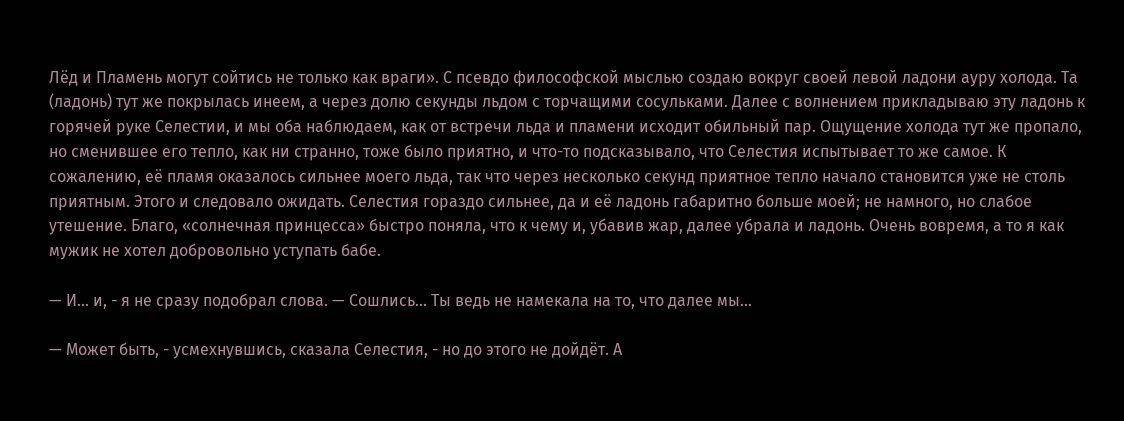Лёд и Пламень могут сойтись не только как враги». С псевдо философской мыслью создаю вокруг своей левой ладони ауру холода. Та (ладонь) тут же покрылась инеем, а через долю секунды льдом с торчащими сосульками. Далее с волнением прикладываю эту ладонь к горячей руке Селестии, и мы оба наблюдаем, как от встречи льда и пламени исходит обильный пар. Ощущение холода тут же пропало, но сменившее его тепло, как ни странно, тоже было приятно, и что-то подсказывало, что Селестия испытывает то же самое. К сожалению, её пламя оказалось сильнее моего льда, так что через несколько секунд приятное тепло начало становится уже не столь приятным. Этого и следовало ожидать. Селестия гораздо сильнее, да и её ладонь габаритно больше моей; не намного, но слабое утешение. Благо, «солнечная принцесса» быстро поняла, что к чему и, убавив жар, далее убрала и ладонь. Очень вовремя, а то я как мужик не хотел добровольно уступать бабе.

— И… и, - я не сразу подобрал слова. — Сошлись… Ты ведь не намекала на то, что далее мы…

— Может быть, - усмехнувшись, сказала Селестия, - но до этого не дойдёт. А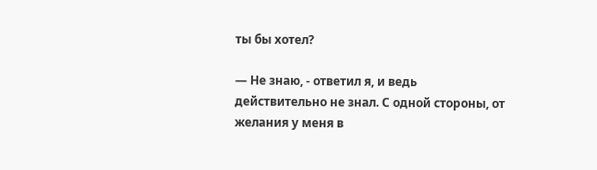ты бы хотел?

— Не знаю, - ответил я, и ведь действительно не знал. С одной стороны, от желания у меня в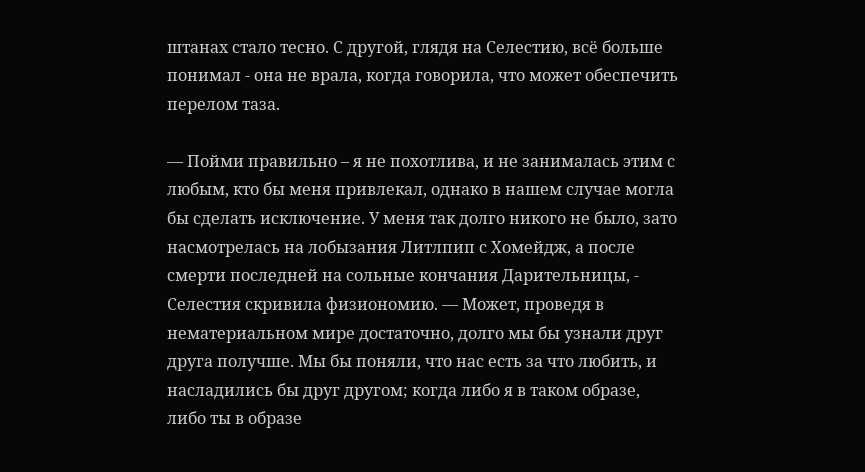штанах стало тесно. С другой, глядя на Селестию, всё больше понимал - она не врала, когда говорила, что может обеспечить перелом таза.

— Пойми правильно – я не похотлива, и не занималась этим с любым, кто бы меня привлекал, однако в нашем случае могла бы сделать исключение. У меня так долго никого не было, зато насмотрелась на лобызания Литлпип с Хомейдж, а после смерти последней на сольные кончания Дарительницы, - Селестия скривила физиономию. — Может, проведя в нематериальном мире достаточно, долго мы бы узнали друг друга получше. Мы бы поняли, что нас есть за что любить, и насладились бы друг другом; когда либо я в таком образе, либо ты в образе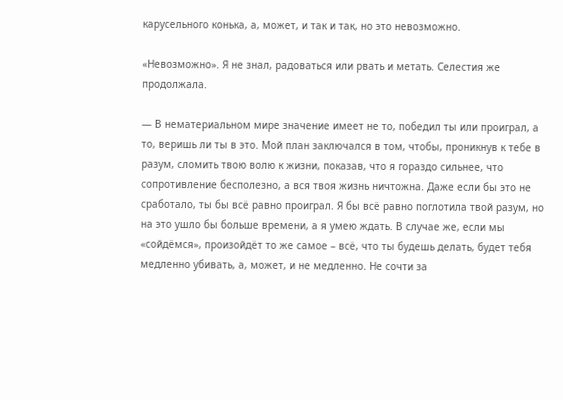карусельного конька, а, может, и так и так, но это невозможно.

«Невозможно». Я не знал, радоваться или рвать и метать. Селестия же продолжала.

— В нематериальном мире значение имеет не то, победил ты или проиграл, а то, веришь ли ты в это. Мой план заключался в том, чтобы, проникнув к тебе в разум, сломить твою волю к жизни, показав, что я гораздо сильнее, что сопротивление бесполезно, а вся твоя жизнь ничтожна. Даже если бы это не сработало, ты бы всё равно проиграл. Я бы всё равно поглотила твой разум, но на это ушло бы больше времени, а я умею ждать. В случае же, если мы «сойдёмся», произойдёт то же самое – всё, что ты будешь делать, будет тебя медленно убивать, а, может, и не медленно. Не сочти за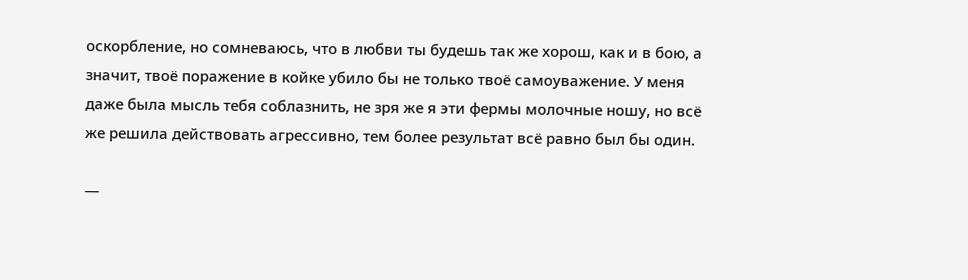оскорбление, но сомневаюсь, что в любви ты будешь так же хорош, как и в бою, а значит, твоё поражение в койке убило бы не только твоё самоуважение. У меня даже была мысль тебя соблазнить, не зря же я эти фермы молочные ношу, но всё же решила действовать агрессивно, тем более результат всё равно был бы один.

—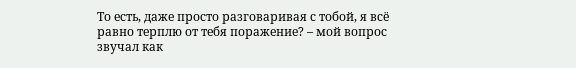То есть, даже просто разговаривая с тобой, я всё равно терплю от тебя поражение? – мой вопрос звучал как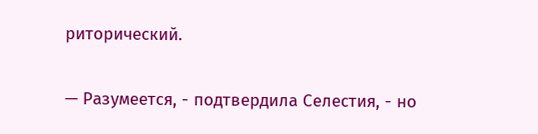риторический.

— Разумеется, - подтвердила Селестия, - но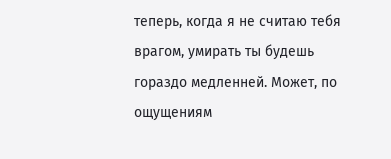теперь, когда я не считаю тебя врагом, умирать ты будешь гораздо медленней. Может, по ощущениям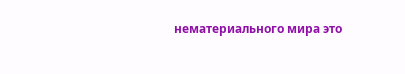нематериального мира это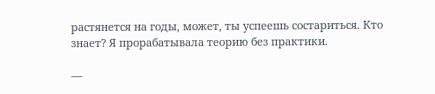растянется на годы, может, ты успеешь состариться. Кто знает? Я прорабатывала теорию без практики.

—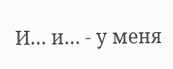И… и… - у меня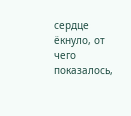сердце ёкнуло, от чего показалось,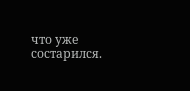что уже состарился.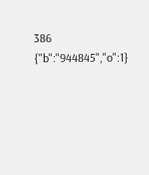386
{"b":"944845","o":1}